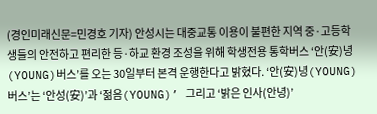(경인미래신문=민경호 기자) 안성시는 대중교통 이용이 불편한 지역 중·고등학생들의 안전하고 편리한 등·하교 환경 조성을 위해 학생전용 통학버스 ‘안(安)녕(YOUNG)버스’를 오는 30일부터 본격 운행한다고 밝혔다. ‘안(安)녕(YOUNG)버스’는 ‘안성(安)’과 ‘젊음(YOUNG)’ 그리고 ‘밝은 인사(안녕)’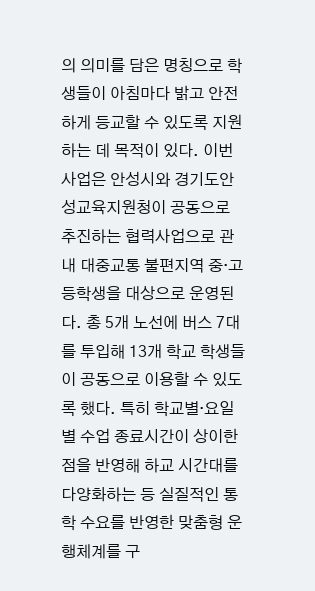의 의미를 담은 명칭으로 학생들이 아침마다 밝고 안전하게 등교할 수 있도록 지원하는 데 목적이 있다. 이번 사업은 안성시와 경기도안성교육지원청이 공동으로 추진하는 협력사업으로 관내 대중교통 불편지역 중·고등학생을 대상으로 운영된다. 총 5개 노선에 버스 7대를 투입해 13개 학교 학생들이 공동으로 이용할 수 있도록 했다. 특히 학교별·요일별 수업 종료시간이 상이한 점을 반영해 하교 시간대를 다양화하는 등 실질적인 통학 수요를 반영한 맞춤형 운행체계를 구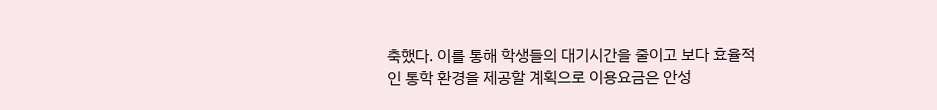축했다. 이를 통해 학생들의 대기시간을 줄이고 보다 효율적인 통학 환경을 제공할 계획으로 이용요금은 안성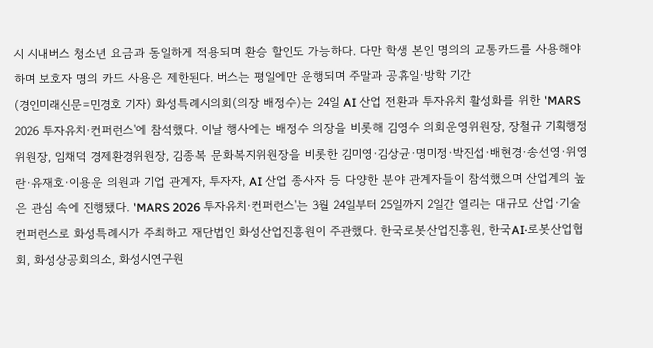시 시내버스 청소년 요금과 동일하게 적용되며 환승 할인도 가능하다. 다만 학생 본인 명의의 교통카드를 사용해야 하며 보호자 명의 카드 사용은 제한된다. 버스는 평일에만 운행되며 주말과 공휴일·방학 기간
(경인미래신문=민경호 기자) 화성특례시의회(의장 배정수)는 24일 AI 산업 전환과 투자유치 활성화를 위한 'MARS 2026 투자유치·컨퍼런스'에 참석했다. 이날 행사에는 배정수 의장을 비롯해 김영수 의회운영위원장, 장철규 기획행정위원장, 임채덕 경제환경위원장, 김종복 문화복지위원장을 비롯한 김미영·김상균·명미정·박진섭·배현경·송선영·위영란·유재호·이용운 의원과 기업 관계자, 투자자, AI 산업 종사자 등 다양한 분야 관계자들이 참석했으며 산업계의 높은 관심 속에 진행됐다. 'MARS 2026 투자유치·컨퍼런스'는 3월 24일부터 25일까지 2일간 열리는 대규모 산업·기술 컨퍼런스로 화성특례시가 주최하고 재단법인 화성산업진흥원이 주관했다. 한국로봇산업진흥원, 한국AI·로봇산업협회, 화성상공회의소, 화성시연구원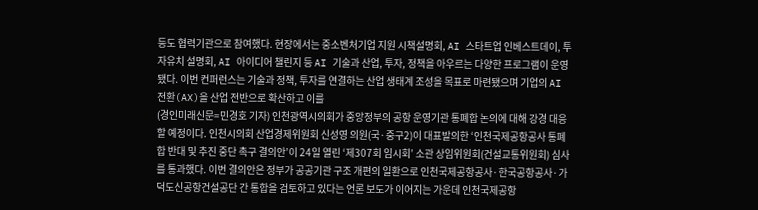등도 협력기관으로 참여했다. 현장에서는 중소벤처기업 지원 시책설명회, AI 스타트업 인베스트데이, 투자유치 설명회, AI 아이디어 챌린지 등 AI 기술과 산업, 투자, 정책을 아우르는 다양한 프로그램이 운영됐다. 이번 컨퍼런스는 기술과 정책, 투자를 연결하는 산업 생태계 조성을 목표로 마련됐으며 기업의 AI 전환(AX)을 산업 전반으로 확산하고 이를
(경인미래신문=민경호 기자) 인천광역시의회가 중앙정부의 공항 운영기관 통폐합 논의에 대해 강경 대응할 예정이다. 인천시의회 산업경제위원회 신성영 의원(국·중구2)이 대표발의한 ‘인천국제공항공사 통폐합 반대 및 추진 중단 촉구 결의안’이 24일 열린 ‘제307회 임시회’ 소관 상임위원회(건설교통위원회) 심사를 통과했다. 이번 결의안은 정부가 공공기관 구조 개편의 일환으로 인천국제공항공사·한국공항공사·가덕도신공항건설공단 간 통합을 검토하고 있다는 언론 보도가 이어지는 가운데 인천국제공항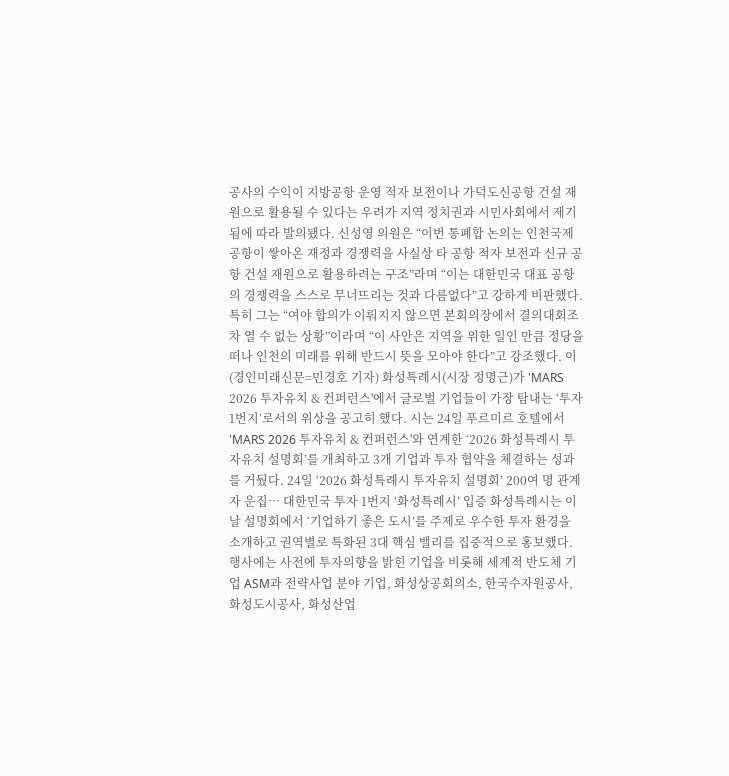공사의 수익이 지방공항 운영 적자 보전이나 가덕도신공항 건설 재원으로 활용될 수 있다는 우려가 지역 정치권과 시민사회에서 제기됨에 따라 발의됐다. 신성영 의원은 “이번 통폐합 논의는 인천국제공항이 쌓아온 재정과 경쟁력을 사실상 타 공항 적자 보전과 신규 공항 건설 재원으로 활용하려는 구조”라며 “이는 대한민국 대표 공항의 경쟁력을 스스로 무너뜨리는 것과 다름없다”고 강하게 비판했다. 특히 그는 “여야 합의가 이뤄지지 않으면 본회의장에서 결의대회조차 열 수 없는 상황”이라며 “이 사안은 지역을 위한 일인 만큼 정당을 떠나 인천의 미래를 위해 반드시 뜻을 모아야 한다”고 강조했다. 이
(경인미래신문=민경호 기자) 화성특례시(시장 정명근)가 'MARS 2026 투자유치 & 컨퍼런스'에서 글로벌 기업들이 가장 탐내는 ‘투자 1번지’로서의 위상을 공고히 했다. 시는 24일 푸르미르 호텔에서 'MARS 2026 투자유치 & 컨퍼런스'와 연계한 ‘2026 화성특례시 투자유치 설명회’를 개최하고 3개 기업과 투자 협약을 체결하는 성과를 거뒀다. 24일 ‘2026 화성특례시 투자유치 설명회’ 200여 명 관계자 운집… 대한민국 투자 1번지 ‘화성특례시’ 입증 화성특례시는 이날 설명회에서 ‘기업하기 좋은 도시’를 주제로 우수한 투자 환경을 소개하고 권역별로 특화된 3대 핵심 밸리를 집중적으로 홍보했다. 행사에는 사전에 투자의향을 밝힌 기업을 비롯해 세계적 반도체 기업 ASM과 전략사업 분야 기업, 화성상공회의소, 한국수자원공사, 화성도시공사, 화성산업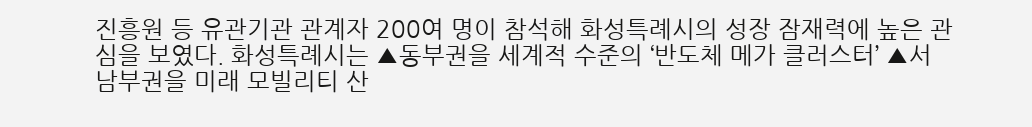진흥원 등 유관기관 관계자 200여 명이 참석해 화성특례시의 성장 잠재력에 높은 관심을 보였다. 화성특례시는 ▲동부권을 세계적 수준의 ‘반도체 메가 클러스터’ ▲서남부권을 미래 모빌리티 산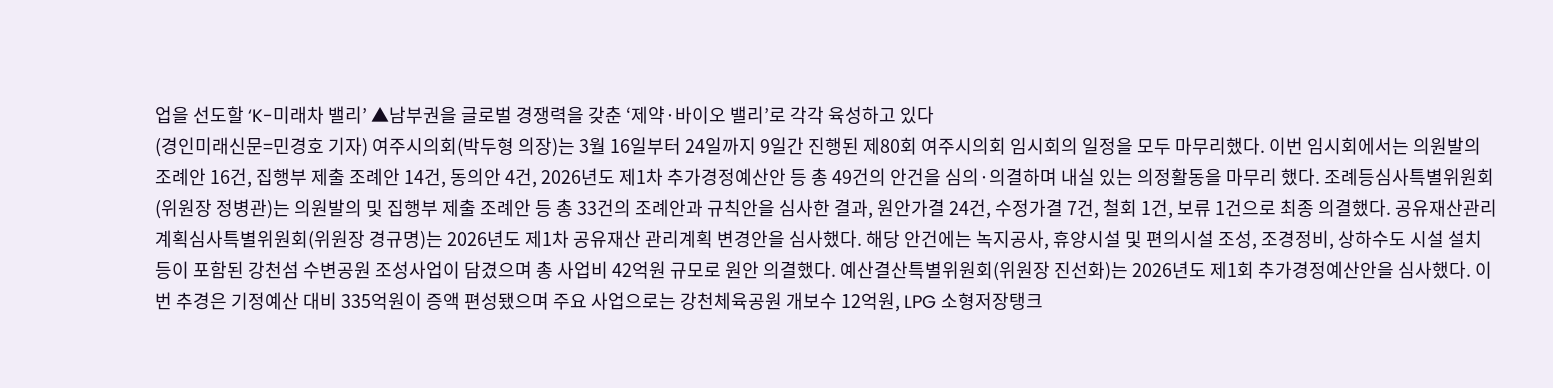업을 선도할 ‘K-미래차 밸리’ ▲남부권을 글로벌 경쟁력을 갖춘 ‘제약·바이오 밸리’로 각각 육성하고 있다
(경인미래신문=민경호 기자) 여주시의회(박두형 의장)는 3월 16일부터 24일까지 9일간 진행된 제80회 여주시의회 임시회의 일정을 모두 마무리했다. 이번 임시회에서는 의원발의 조례안 16건, 집행부 제출 조례안 14건, 동의안 4건, 2026년도 제1차 추가경정예산안 등 총 49건의 안건을 심의·의결하며 내실 있는 의정활동을 마무리 했다. 조례등심사특별위원회(위원장 정병관)는 의원발의 및 집행부 제출 조례안 등 총 33건의 조례안과 규칙안을 심사한 결과, 원안가결 24건, 수정가결 7건, 철회 1건, 보류 1건으로 최종 의결했다. 공유재산관리계획심사특별위원회(위원장 경규명)는 2026년도 제1차 공유재산 관리계획 변경안을 심사했다. 해당 안건에는 녹지공사, 휴양시설 및 편의시설 조성, 조경정비, 상하수도 시설 설치 등이 포함된 강천섬 수변공원 조성사업이 담겼으며 총 사업비 42억원 규모로 원안 의결했다. 예산결산특별위원회(위원장 진선화)는 2026년도 제1회 추가경정예산안을 심사했다. 이번 추경은 기정예산 대비 335억원이 증액 편성됐으며 주요 사업으로는 강천체육공원 개보수 12억원, LPG 소형저장탱크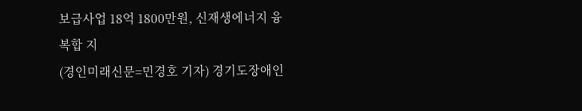보급사업 18억 1800만원, 신재생에너지 융복합 지
(경인미래신문=민경호 기자) 경기도장애인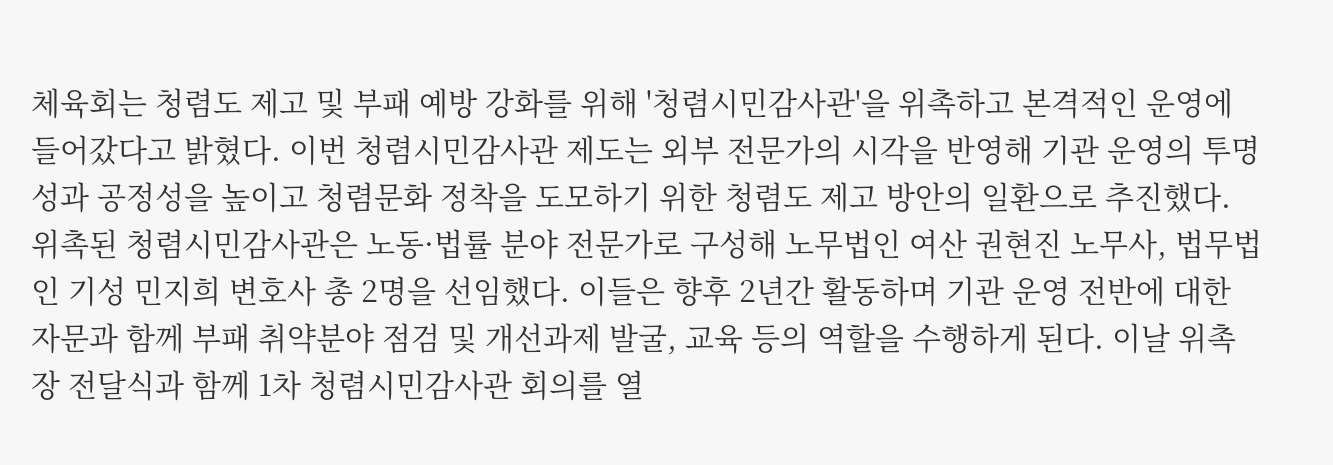체육회는 청렴도 제고 및 부패 예방 강화를 위해 '청렴시민감사관'을 위촉하고 본격적인 운영에 들어갔다고 밝혔다. 이번 청렴시민감사관 제도는 외부 전문가의 시각을 반영해 기관 운영의 투명성과 공정성을 높이고 청렴문화 정착을 도모하기 위한 청렴도 제고 방안의 일환으로 추진했다. 위촉된 청렴시민감사관은 노동·법률 분야 전문가로 구성해 노무법인 여산 권현진 노무사, 법무법인 기성 민지희 변호사 총 2명을 선임했다. 이들은 향후 2년간 활동하며 기관 운영 전반에 대한 자문과 함께 부패 취약분야 점검 및 개선과제 발굴, 교육 등의 역할을 수행하게 된다. 이날 위촉장 전달식과 함께 1차 청렴시민감사관 회의를 열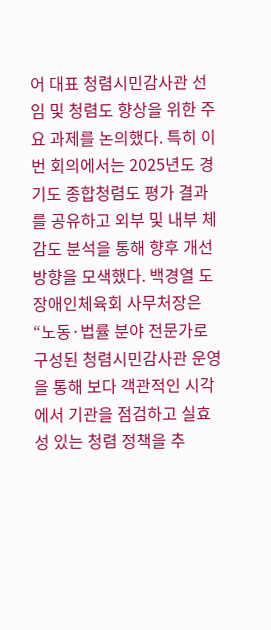어 대표 청렴시민감사관 선임 및 청렴도 향상을 위한 주요 과제를 논의했다. 특히 이번 회의에서는 2025년도 경기도 종합청렴도 평가 결과를 공유하고 외부 및 내부 체감도 분석을 통해 향후 개선방향을 모색했다. 백경열 도장애인체육회 사무처장은 “노동·법률 분야 전문가로 구성된 청렴시민감사관 운영을 통해 보다 객관적인 시각에서 기관을 점검하고 실효성 있는 청렴 정책을 추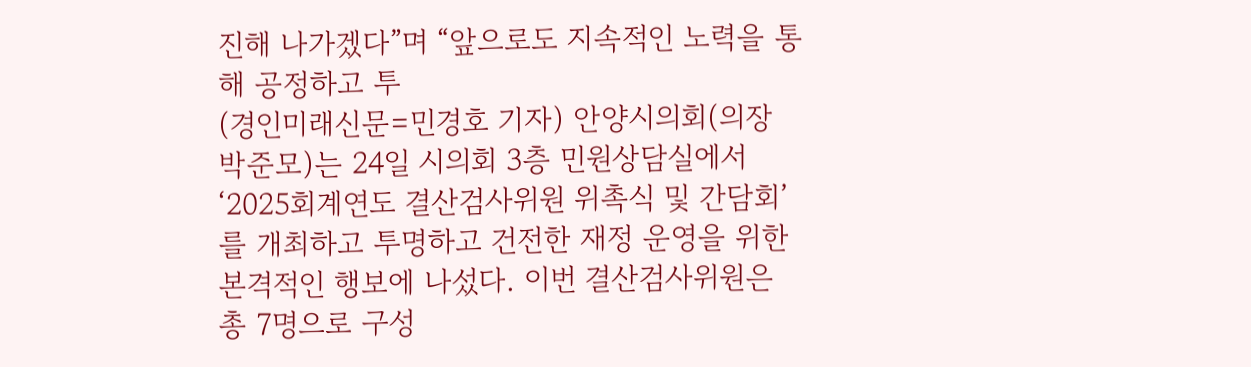진해 나가겠다”며 “앞으로도 지속적인 노력을 통해 공정하고 투
(경인미래신문=민경호 기자) 안양시의회(의장 박준모)는 24일 시의회 3층 민원상담실에서 ‘2025회계연도 결산검사위원 위촉식 및 간담회’를 개최하고 투명하고 건전한 재정 운영을 위한 본격적인 행보에 나섰다. 이번 결산검사위원은 총 7명으로 구성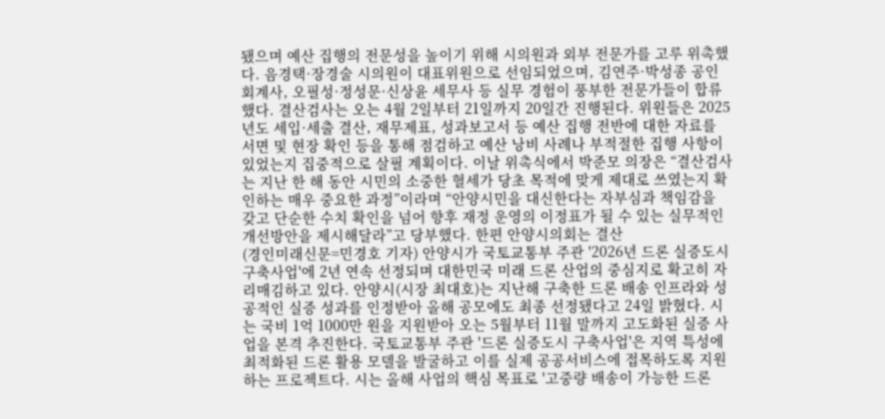됐으며 예산 집행의 전문성을 높이기 위해 시의원과 외부 전문가를 고루 위촉했다. 음경택·장경술 시의원이 대표위원으로 선임되었으며, 김연주·박성종 공인회계사, 오필성·정성문·신상윤 세무사 등 실무 경험이 풍부한 전문가들이 합류했다. 결산검사는 오는 4월 2일부터 21일까지 20일간 진행된다. 위원들은 2025년도 세입·세출 결산, 재무제표, 성과보고서 등 예산 집행 전반에 대한 자료를 서면 및 현장 확인 등을 통해 점검하고 예산 낭비 사례나 부적절한 집행 사항이 있었는지 집중적으로 살필 계획이다. 이날 위촉식에서 박준모 의장은 “결산검사는 지난 한 해 동안 시민의 소중한 혈세가 당초 목적에 맞게 제대로 쓰였는지 확인하는 매우 중요한 과정”이라며 “안양시민을 대신한다는 자부심과 책임감을 갖고 단순한 수치 확인을 넘어 향후 재정 운영의 이정표가 될 수 있는 실무적인 개선방안을 제시해달라”고 당부했다. 한편 안양시의회는 결산
(경인미래신문=민경호 기자) 안양시가 국토교통부 주관 '2026년 드론 실증도시 구축사업'에 2년 연속 선정되며 대한민국 미래 드론 산업의 중심지로 확고히 자리매김하고 있다. 안양시(시장 최대호)는 지난해 구축한 드론 배송 인프라와 성공적인 실증 성과를 인정받아 올해 공모에도 최종 선정됐다고 24일 밝혔다. 시는 국비 1억 1000만 원을 지원받아 오는 5월부터 11월 말까지 고도화된 실증 사업을 본격 추진한다. 국토교통부 주관 '드론 실증도시 구축사업'은 지역 특성에 최적화된 드론 활용 모델을 발굴하고 이를 실제 공공서비스에 접목하도록 지원하는 프로젝트다. 시는 올해 사업의 핵심 목표로 '고중량 배송이 가능한 드론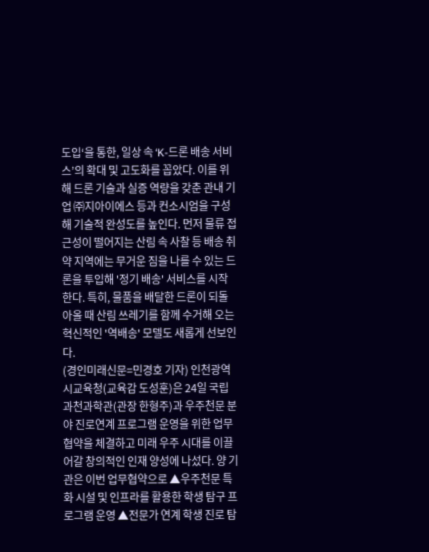도입‘을 통한, 일상 속 ‘K-드론 배송 서비스’의 확대 및 고도화를 꼽았다. 이를 위해 드론 기술과 실증 역량을 갖춘 관내 기업 ㈜지아이에스 등과 컨소시엄을 구성해 기술적 완성도를 높인다. 먼저 물류 접근성이 떨어지는 산림 속 사찰 등 배송 취약 지역에는 무거운 짐을 나를 수 있는 드론을 투입해 '정기 배송' 서비스를 시작한다. 특히, 물품을 배달한 드론이 되돌아올 때 산림 쓰레기를 함께 수거해 오는 혁신적인 '역배송' 모델도 새롭게 선보인다.
(경인미래신문=민경호 기자) 인천광역시교육청(교육감 도성훈)은 24일 국립과천과학관(관장 한형주)과 우주천문 분야 진로연계 프로그램 운영을 위한 업무협약을 체결하고 미래 우주 시대를 이끌어갈 창의적인 인재 양성에 나섰다. 양 기관은 이번 업무협약으로 ▲우주천문 특화 시설 및 인프라를 활용한 학생 탐구 프로그램 운영 ▲전문가 연계 학생 진로 탐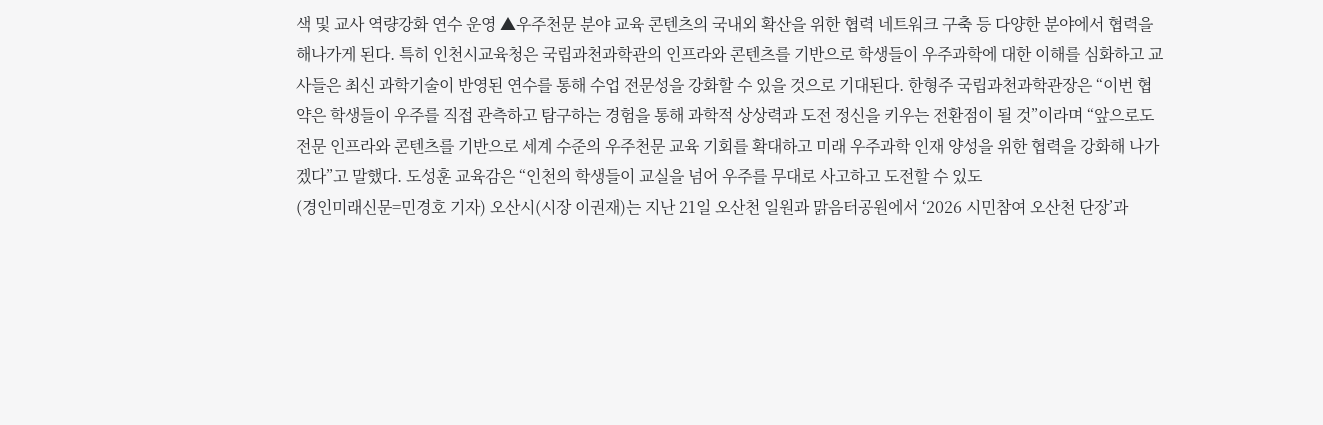색 및 교사 역량강화 연수 운영 ▲우주천문 분야 교육 콘텐츠의 국내외 확산을 위한 협력 네트워크 구축 등 다양한 분야에서 협력을 해나가게 된다. 특히 인천시교육청은 국립과천과학관의 인프라와 콘텐츠를 기반으로 학생들이 우주과학에 대한 이해를 심화하고 교사들은 최신 과학기술이 반영된 연수를 통해 수업 전문성을 강화할 수 있을 것으로 기대된다. 한형주 국립과천과학관장은 “이번 협약은 학생들이 우주를 직접 관측하고 탐구하는 경험을 통해 과학적 상상력과 도전 정신을 키우는 전환점이 될 것”이라며 “앞으로도 전문 인프라와 콘텐츠를 기반으로 세계 수준의 우주천문 교육 기회를 확대하고 미래 우주과학 인재 양성을 위한 협력을 강화해 나가겠다”고 말했다. 도성훈 교육감은 “인천의 학생들이 교실을 넘어 우주를 무대로 사고하고 도전할 수 있도
(경인미래신문=민경호 기자) 오산시(시장 이권재)는 지난 21일 오산천 일원과 맑음터공원에서 ‘2026 시민참여 오산천 단장’과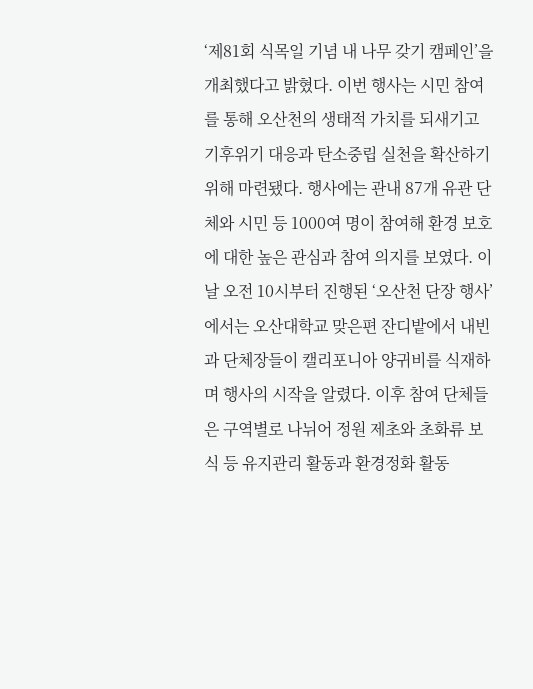‘제81회 식목일 기념 내 나무 갖기 캠페인’을 개최했다고 밝혔다. 이번 행사는 시민 참여를 통해 오산천의 생태적 가치를 되새기고 기후위기 대응과 탄소중립 실천을 확산하기 위해 마련됐다. 행사에는 관내 87개 유관 단체와 시민 등 1000여 명이 참여해 환경 보호에 대한 높은 관심과 참여 의지를 보였다. 이날 오전 10시부터 진행된 ‘오산천 단장 행사’에서는 오산대학교 맞은편 잔디밭에서 내빈과 단체장들이 캘리포니아 양귀비를 식재하며 행사의 시작을 알렸다. 이후 참여 단체들은 구역별로 나뉘어 정원 제초와 초화류 보식 등 유지관리 활동과 환경정화 활동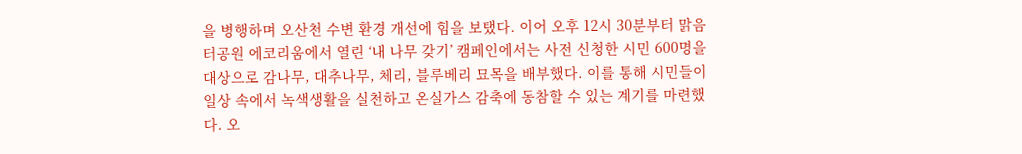을 병행하며 오산천 수변 환경 개선에 힘을 보탰다. 이어 오후 12시 30분부터 맑음터공원 에코리움에서 열린 ‘내 나무 갖기’ 캠페인에서는 사전 신청한 시민 600명을 대상으로 감나무, 대추나무, 체리, 블루베리 묘목을 배부했다. 이를 통해 시민들이 일상 속에서 녹색생활을 실천하고 온실가스 감축에 동참할 수 있는 계기를 마련했다. 오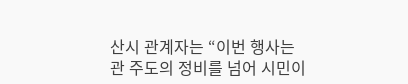산시 관계자는 “이번 행사는 관 주도의 정비를 넘어 시민이